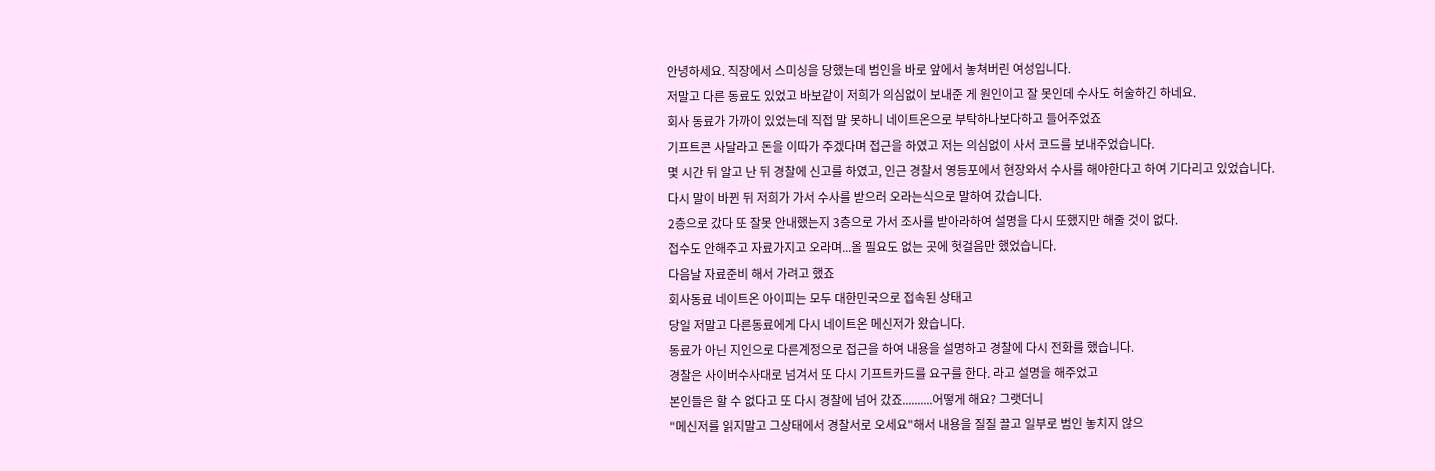안녕하세요. 직장에서 스미싱을 당했는데 범인을 바로 앞에서 놓쳐버린 여성입니다.
저말고 다른 동료도 있었고 바보같이 저희가 의심없이 보내준 게 원인이고 잘 못인데 수사도 허술하긴 하네요.
회사 동료가 가까이 있었는데 직접 말 못하니 네이트온으로 부탁하나보다하고 들어주었죠
기프트콘 사달라고 돈을 이따가 주겠다며 접근을 하였고 저는 의심없이 사서 코드를 보내주었습니다.
몇 시간 뒤 알고 난 뒤 경찰에 신고를 하였고, 인근 경찰서 영등포에서 현장와서 수사를 해야한다고 하여 기다리고 있었습니다.
다시 말이 바뀐 뒤 저희가 가서 수사를 받으러 오라는식으로 말하여 갔습니다.
2층으로 갔다 또 잘못 안내했는지 3층으로 가서 조사를 받아라하여 설명을 다시 또했지만 해줄 것이 없다.
접수도 안해주고 자료가지고 오라며...올 필요도 없는 곳에 헛걸음만 했었습니다.
다음날 자료준비 해서 가려고 했죠
회사동료 네이트온 아이피는 모두 대한민국으로 접속된 상태고
당일 저말고 다른동료에게 다시 네이트온 메신저가 왔습니다.
동료가 아닌 지인으로 다른계정으로 접근을 하여 내용을 설명하고 경찰에 다시 전화를 했습니다.
경찰은 사이버수사대로 넘겨서 또 다시 기프트카드를 요구를 한다. 라고 설명을 해주었고
본인들은 할 수 없다고 또 다시 경찰에 넘어 갔죠..........어떻게 해요? 그랫더니
"메신저를 읽지말고 그상태에서 경찰서로 오세요"해서 내용을 질질 끌고 일부로 범인 놓치지 않으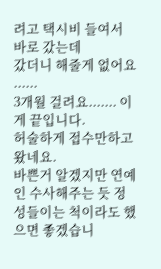려고 택시비 들여서 바로 갔는데
갔더니 해줄게 없어요 ......
3개월 걸려요....... 이게 끝입니다.
허술하게 접수만하고 왔네요.
바쁜거 알겠지만 연예인 수사해주는 듯 정성들이는 척이라도 했으면 좋겠습니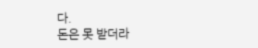다.
돈은 못 받더라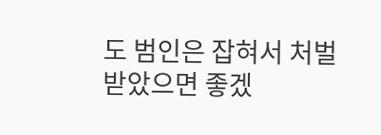도 범인은 잡혀서 처벌 받았으면 좋겠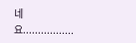네요.................